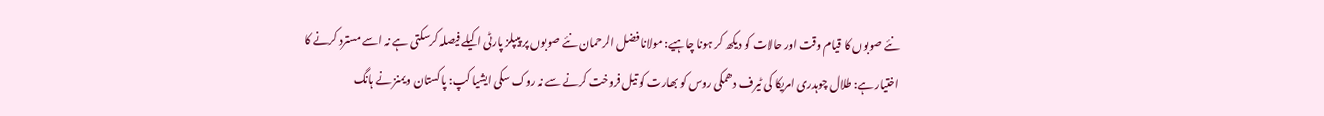نئے صوبوں کا قیام وقت اور حالات کو دیکھ کر ہونا چاہیے: مولانا فضل الرحمان نئے صوبوں پر پیپلز پارٹی اکیلے فیصلہ کرسکتی ہے نہ اسے مسترد کرنے کا اختیار ہے: طلال چوہدری امریکا کی ٹیرف دھمکی روس کو بھارت کو تیل فروخت کرنے سے نہ روک سکی ایشیا کپ: پاکستان ویمنز نے ہانگ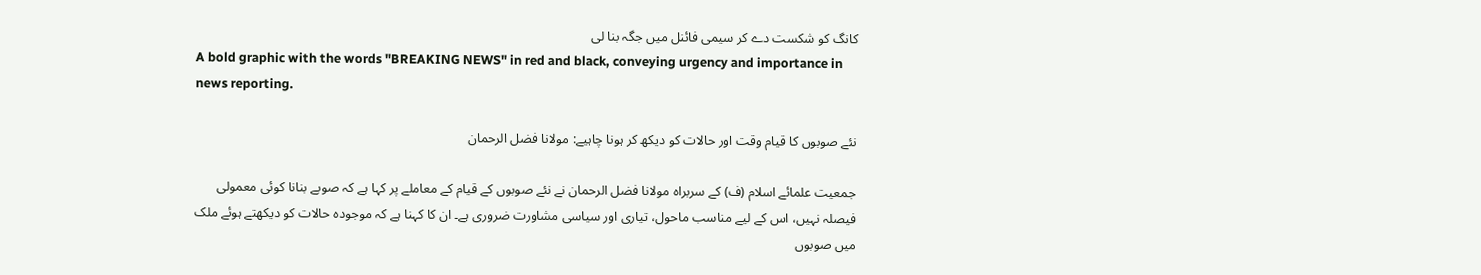کانگ کو شکست دے کر سیمی فائنل میں جگہ بنا لی
A bold graphic with the words "BREAKING NEWS" in red and black, conveying urgency and importance in news reporting.

نئے صوبوں کا قیام وقت اور حالات کو دیکھ کر ہونا چاہیے: مولانا فضل الرحمان

جمعیت علمائے اسلام (ف) کے سربراہ مولانا فضل الرحمان نے نئے صوبوں کے قیام کے معاملے پر کہا ہے کہ صوبے بنانا کوئی معمولی فیصلہ نہیں، اس کے لیے مناسب ماحول، تیاری اور سیاسی مشاورت ضروری ہے۔ ان کا کہنا ہے کہ موجودہ حالات کو دیکھتے ہوئے ملک میں صوبوں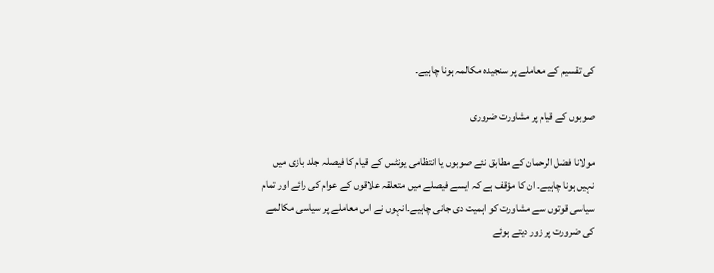کی تقسیم کے معاملے پر سنجیدہ مکالمہ ہونا چاہیے۔

صوبوں کے قیام پر مشاورت ضروری

مولانا فضل الرحمان کے مطابق نئے صوبوں یا انتظامی یونٹس کے قیام کا فیصلہ جلد بازی میں نہیں ہونا چاہیے۔ ان کا مؤقف ہے کہ ایسے فیصلے میں متعلقہ علاقوں کے عوام کی رائے اور تمام سیاسی قوتوں سے مشاورت کو اہمیت دی جانی چاہیے۔انہوں نے اس معاملے پر سیاسی مکالمے کی ضرورت پر زور دیتے ہوئے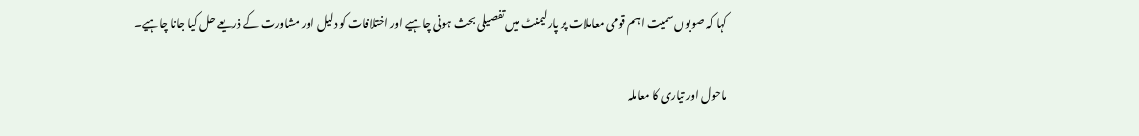کہا کہ صوبوں سمیت اہم قومی معاملات پر پارلیمنٹ میں تفصیلی بحث ہونی چاہیے اور اختلافات کو دلیل اور مشاورت کے ذریعے حل کیا جانا چاہیے۔

ماحول اور تیاری کا معاملہ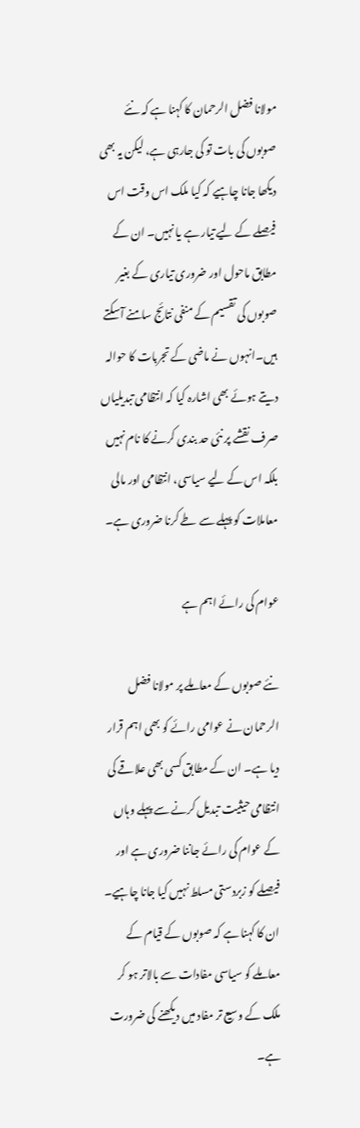مولانا فضل الرحمان کا کہنا ہے کہ نئے صوبوں کی بات تو کی جارہی ہے، لیکن یہ بھی دیکھا جانا چاہیے کہ کیا ملک اس وقت اس فیصلے کے لیے تیار ہے یا نہیں۔ ان کے مطابق ماحول اور ضروری تیاری کے بغیر صوبوں کی تقسیم کے منفی نتائج سامنے آسکتے ہیں۔انہوں نے ماضی کے تجربات کا حوالہ دیتے ہوئے بھی اشارہ کیا کہ انتظامی تبدیلیاں صرف نقشے پر نئی حد بندی کرنے کا نام نہیں بلکہ اس کے لیے سیاسی، انتظامی اور مالی معاملات کو پہلے سے طے کرنا ضروری ہے۔

عوام کی رائے اہم ہے

نئے صوبوں کے معاملے پر مولانا فضل الرحمان نے عوامی رائے کو بھی اہم قرار دیا ہے۔ ان کے مطابق کسی بھی علاقے کی انتظامی حیثیت تبدیل کرنے سے پہلے وہاں کے عوام کی رائے جاننا ضروری ہے اور فیصلے کو زبردستی مسلط نہیں کیا جانا چاہیے۔ ان کا کہنا ہے کہ صوبوں کے قیام کے معاملے کو سیاسی مفادات سے بالاتر ہو کر ملک کے وسیع تر مفاد میں دیکھنے کی ضرورت ہے۔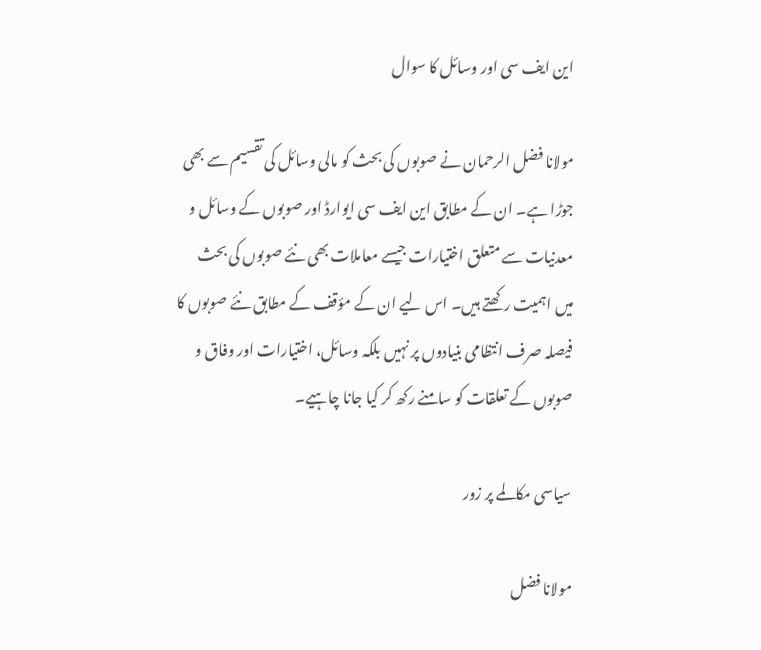این ایف سی اور وسائل کا سوال

مولانا فضل الرحمان نے صوبوں کی بحث کو مالی وسائل کی تقسیم سے بھی جوڑا ہے۔ ان کے مطابق این ایف سی ایوارڈ اور صوبوں کے وسائل و معدنیات سے متعلق اختیارات جیسے معاملات بھی نئے صوبوں کی بحث میں اہمیت رکھتے ہیں۔ اس لیے ان کے مؤقف کے مطابق نئے صوبوں کا فیصلہ صرف انتظامی بنیادوں پر نہیں بلکہ وسائل، اختیارات اور وفاق و صوبوں کے تعلقات کو سامنے رکھ کر کیا جانا چاہیے۔

سیاسی مکالمے پر زور

مولانا فضل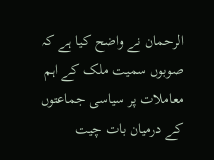الرحمان نے واضح کیا ہے کہ صوبوں سمیت ملک کے اہم معاملات پر سیاسی جماعتوں کے درمیان بات چیت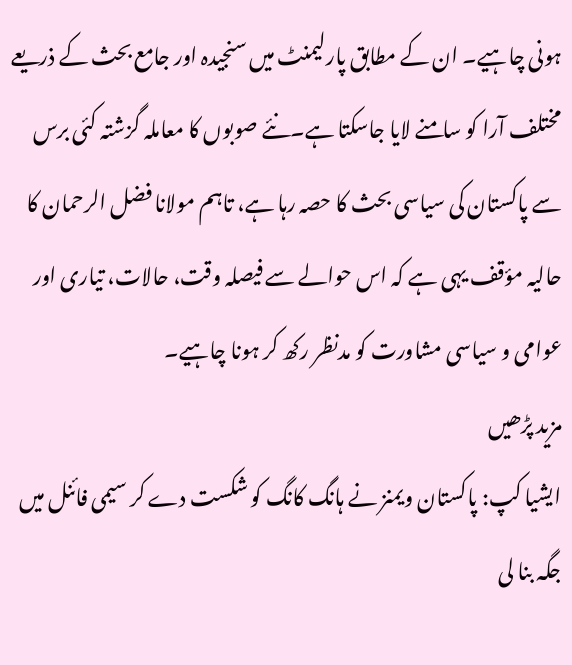ہونی چاہیے۔ ان کے مطابق پارلیمنٹ میں سنجیدہ اور جامع بحث کے ذریعے مختلف آرا کو سامنے لایا جاسکتا ہے۔نئے صوبوں کا معاملہ گزشتہ کئی برس سے پاکستان کی سیاسی بحث کا حصہ رہا ہے، تاہم مولانا فضل الرحمان کا حالیہ مؤقف یہی ہے کہ اس حوالے سے فیصلہ وقت، حالات، تیاری اور عوامی و سیاسی مشاورت کو مدنظر رکھ کر ہونا چاہیے۔
مزید پڑھیں
ایشیا کپ: پاکستان ویمنز نے ہانگ کانگ کو شکست دے کر سیمی فائنل میں جگہ بنا لی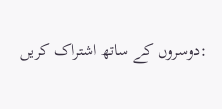:دوسروں کے ساتھ اشتراک کریں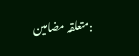:متعلقہ مضامین